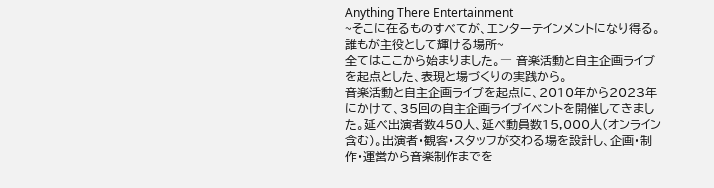Anything There Entertainment
~そこに在るものすべてが、エンターテインメントになり得る。誰もが主役として輝ける場所~
全てはここから始まりました。― 音楽活動と自主企画ライブを起点とした、表現と場づくりの実践から。
音楽活動と自主企画ライブを起点に、2010年から2023年にかけて、35回の自主企画ライブイベントを開催してきました。延べ出演者数450人、延べ動員数15,000人(オンライン含む)。出演者・観客・スタッフが交わる場を設計し、企画・制作・運営から音楽制作までを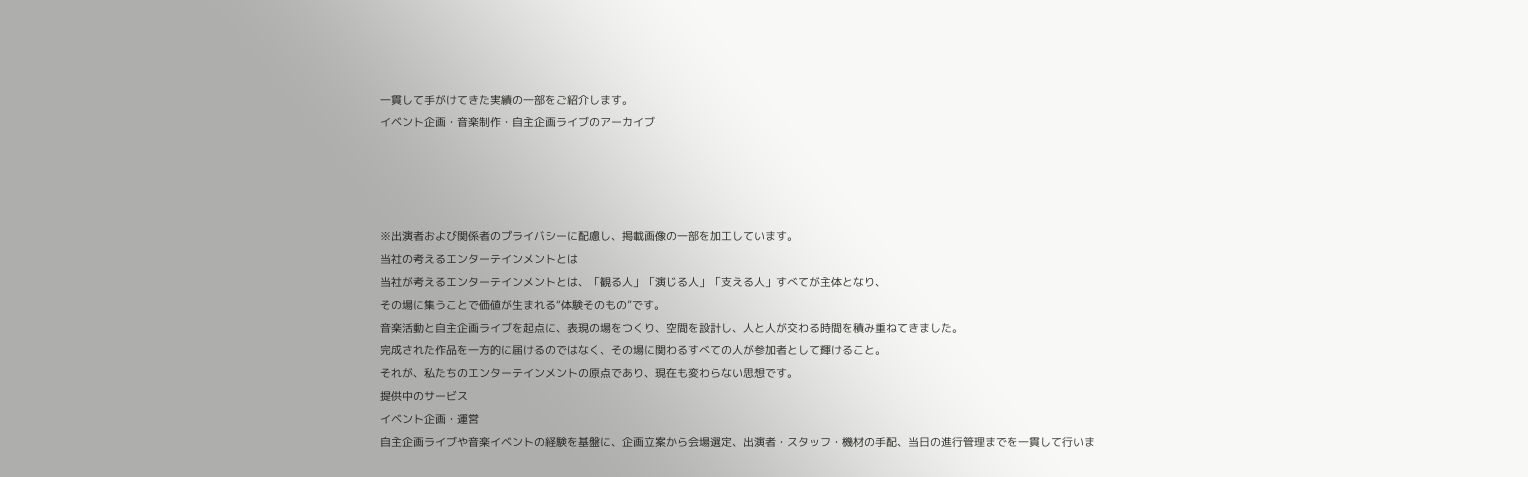一貫して手がけてきた実績の一部をご紹介します。
イベント企画・音楽制作・自主企画ライブのアーカイブ




※出演者および関係者のプライバシーに配慮し、掲載画像の一部を加工しています。
当社の考えるエンターテインメントとは
当社が考えるエンターテインメントとは、「観る人」「演じる人」「支える人」すべてが主体となり、
その場に集うことで価値が生まれる“体験そのもの”です。
音楽活動と自主企画ライブを起点に、表現の場をつくり、空間を設計し、人と人が交わる時間を積み重ねてきました。
完成された作品を一方的に届けるのではなく、その場に関わるすべての人が参加者として輝けること。
それが、私たちのエンターテインメントの原点であり、現在も変わらない思想です。
提供中のサービス
イベント企画・運営
自主企画ライブや音楽イベントの経験を基盤に、企画立案から会場選定、出演者・スタッフ・機材の手配、当日の進行管理までを一貫して行いま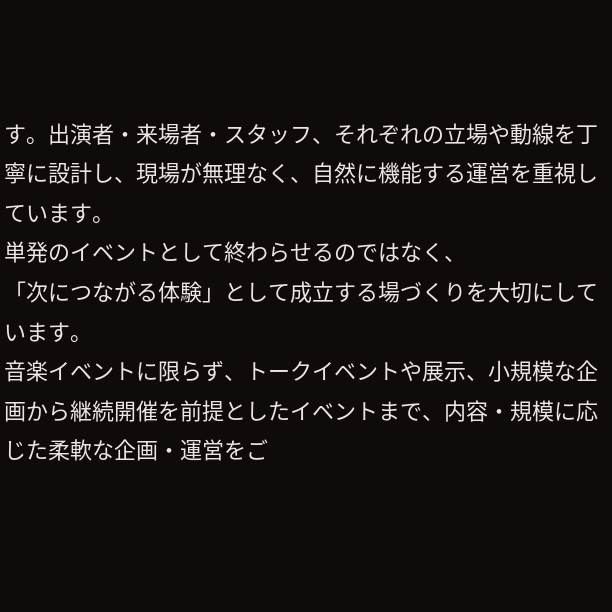す。出演者・来場者・スタッフ、それぞれの立場や動線を丁寧に設計し、現場が無理なく、自然に機能する運営を重視しています。
単発のイベントとして終わらせるのではなく、
「次につながる体験」として成立する場づくりを大切にしています。
音楽イベントに限らず、トークイベントや展示、小規模な企画から継続開催を前提としたイベントまで、内容・規模に応じた柔軟な企画・運営をご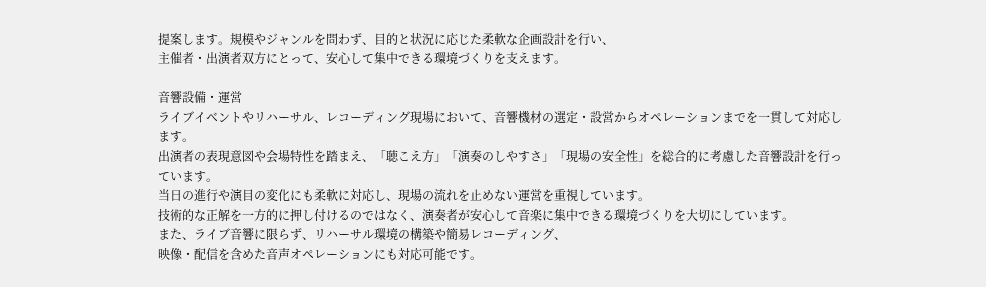提案します。規模やジャンルを問わず、目的と状況に応じた柔軟な企画設計を行い、
主催者・出演者双方にとって、安心して集中できる環境づくりを支えます。

音響設備・運営
ライブイベントやリハーサル、レコーディング現場において、音響機材の選定・設営からオペレーションまでを一貫して対応します。
出演者の表現意図や会場特性を踏まえ、「聴こえ方」「演奏のしやすさ」「現場の安全性」を総合的に考慮した音響設計を行っています。
当日の進行や演目の変化にも柔軟に対応し、現場の流れを止めない運営を重視しています。
技術的な正解を一方的に押し付けるのではなく、演奏者が安心して音楽に集中できる環境づくりを大切にしています。
また、ライブ音響に限らず、リハーサル環境の構築や簡易レコーディング、
映像・配信を含めた音声オペレーションにも対応可能です。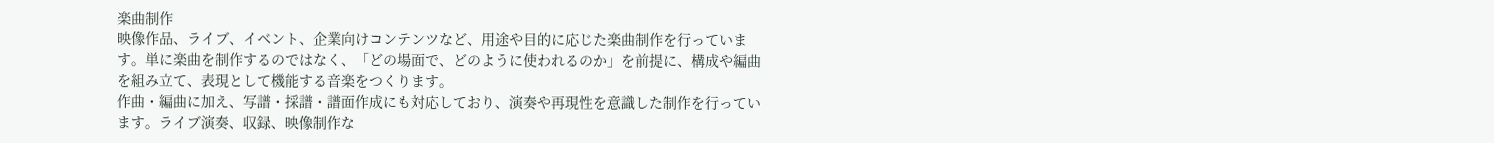楽曲制作
映像作品、ライブ、イベント、企業向けコンテンツなど、用途や目的に応じた楽曲制作を行っています。単に楽曲を制作するのではなく、「どの場面で、どのように使われるのか」を前提に、構成や編曲を組み立て、表現として機能する音楽をつくります。
作曲・編曲に加え、写譜・採譜・譜面作成にも対応しており、演奏や再現性を意識した制作を行っています。ライブ演奏、収録、映像制作な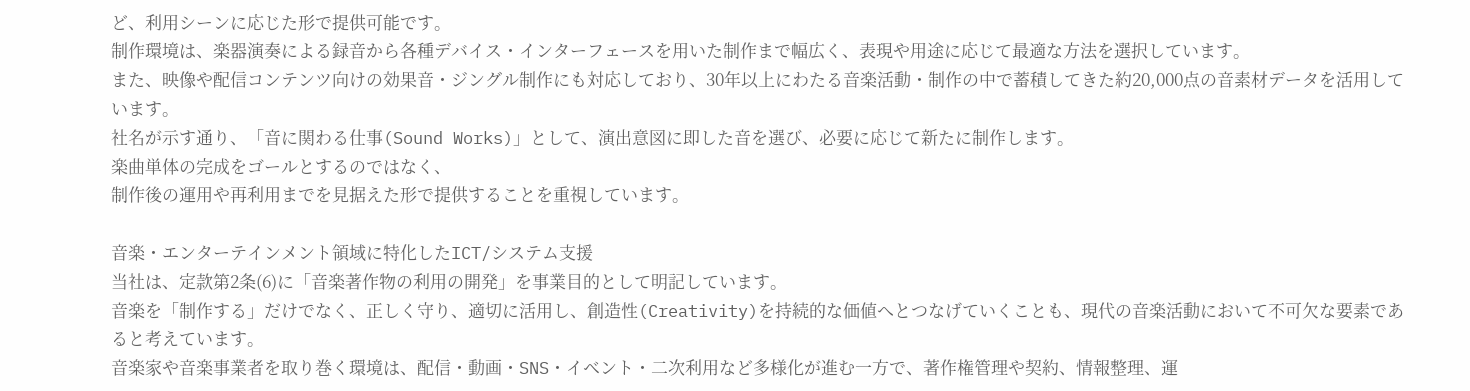ど、利用シーンに応じた形で提供可能です。
制作環境は、楽器演奏による録音から各種デバイス・インターフェースを用いた制作まで幅広く、表現や用途に応じて最適な方法を選択しています。
また、映像や配信コンテンツ向けの効果音・ジングル制作にも対応しており、30年以上にわたる音楽活動・制作の中で蓄積してきた約20,000点の音素材データを活用しています。
社名が示す通り、「音に関わる仕事(Sound Works)」として、演出意図に即した音を選び、必要に応じて新たに制作します。
楽曲単体の完成をゴールとするのではなく、
制作後の運用や再利用までを見据えた形で提供することを重視しています。

音楽・エンターテインメント領域に特化したICT/システム支援
当社は、定款第2条(6)に「音楽著作物の利用の開発」を事業目的として明記しています。
音楽を「制作する」だけでなく、正しく守り、適切に活用し、創造性(Creativity)を持続的な価値へとつなげていくことも、現代の音楽活動において不可欠な要素であると考えています。
音楽家や音楽事業者を取り巻く環境は、配信・動画・SNS・イベント・二次利用など多様化が進む一方で、著作権管理や契約、情報整理、運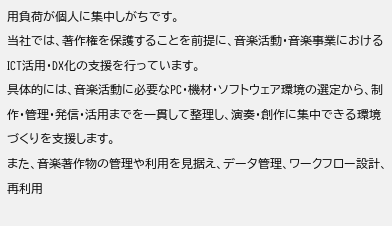用負荷が個人に集中しがちです。
当社では、著作権を保護することを前提に、音楽活動・音楽事業におけるICT活用・DX化の支援を行っています。
具体的には、音楽活動に必要なPC・機材・ソフトウェア環境の選定から、制作・管理・発信・活用までを一貫して整理し、演奏・創作に集中できる環境づくりを支援します。
また、音楽著作物の管理や利用を見据え、データ管理、ワークフロー設計、再利用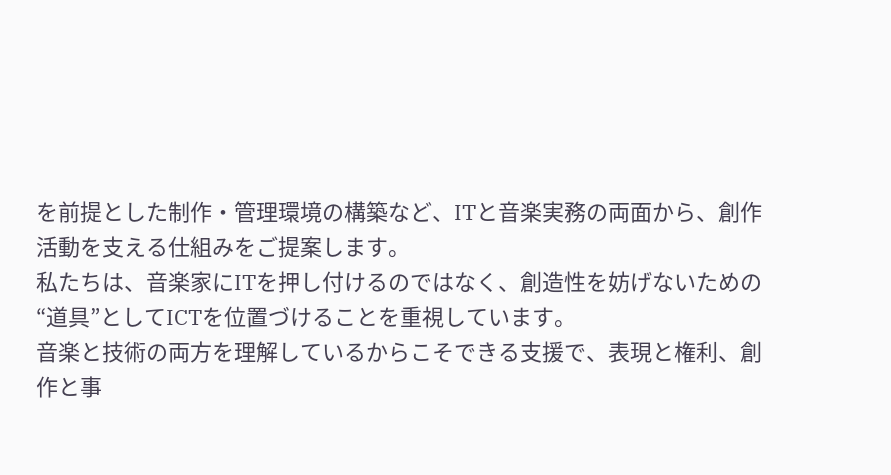を前提とした制作・管理環境の構築など、ITと音楽実務の両面から、創作活動を支える仕組みをご提案します。
私たちは、音楽家にITを押し付けるのではなく、創造性を妨げないための“道具”としてICTを位置づけることを重視しています。
音楽と技術の両方を理解しているからこそできる支援で、表現と権利、創作と事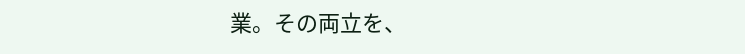業。その両立を、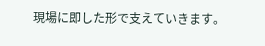現場に即した形で支えていきます。